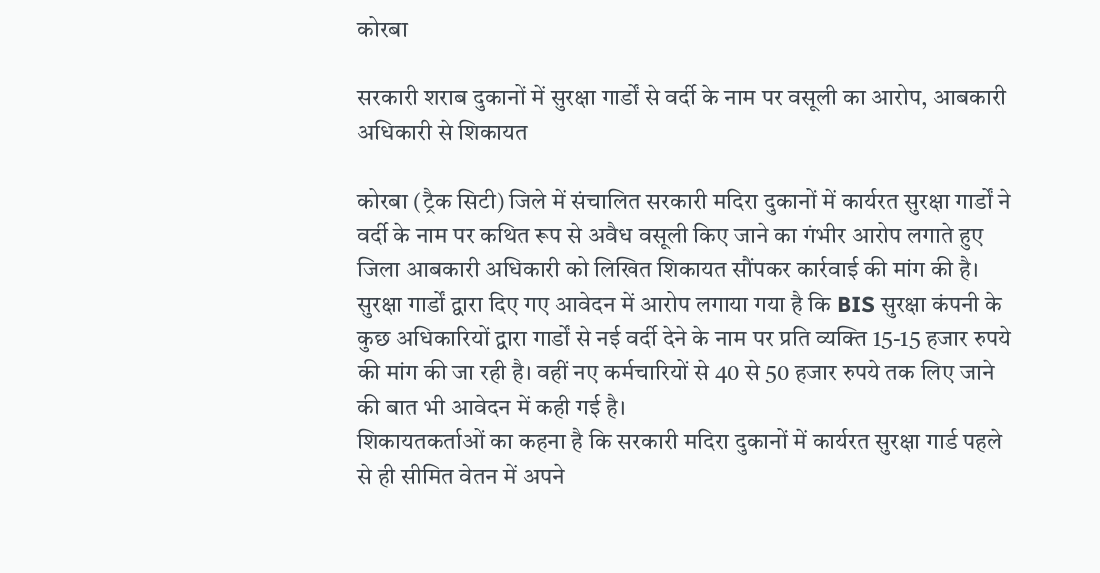कोरबा

सरकारी शराब दुकानों में सुरक्षा गार्डों से वर्दी के नाम पर वसूली का आरोप, आबकारी अधिकारी से शिकायत

कोरबा (ट्रैक सिटी) जिले में संचालित सरकारी मदिरा दुकानों में कार्यरत सुरक्षा गार्डों ने वर्दी के नाम पर कथित रूप से अवैध वसूली किए जाने का गंभीर आरोप लगाते हुए जिला आबकारी अधिकारी को लिखित शिकायत सौंपकर कार्रवाई की मांग की है।
सुरक्षा गार्डों द्वारा दिए गए आवेदन में आरोप लगाया गया है कि BIS सुरक्षा कंपनी के कुछ अधिकारियों द्वारा गार्डों से नई वर्दी देने के नाम पर प्रति व्यक्ति 15-15 हजार रुपये की मांग की जा रही है। वहीं नए कर्मचारियों से 40 से 50 हजार रुपये तक लिए जाने की बात भी आवेदन में कही गई है।
शिकायतकर्ताओं का कहना है कि सरकारी मदिरा दुकानों में कार्यरत सुरक्षा गार्ड पहले से ही सीमित वेतन में अपने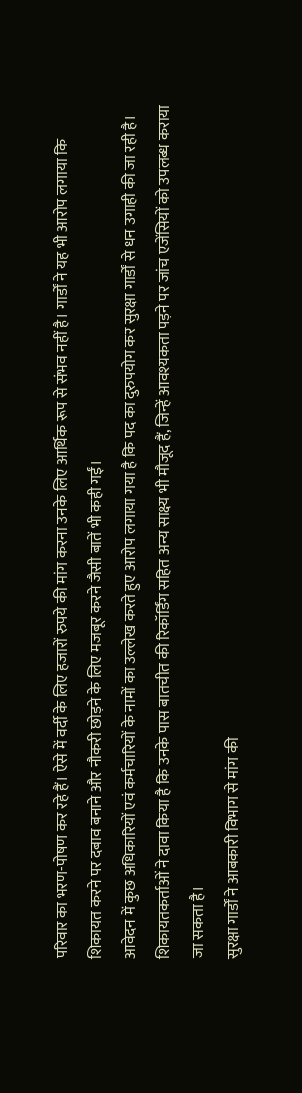परिवार का भरण-पोषण कर रहे हैं। ऐसे में वर्दी के लिए हजारों रुपये की मांग करना उनके लिए आर्थिक रूप से संभव नहीं है। गार्डों ने यह भी आरोप लगाया कि शिकायत करने पर दबाव बनाने और नौकरी छोड़ने के लिए मजबूर करने जैसी बातें भी कही गईं।
आवेदन में कुछ अधिकारियों एवं कर्मचारियों के नामों का उल्लेख करते हुए आरोप लगाया गया है कि पद का दुरुपयोग कर सुरक्षा गार्डों से धन उगाही की जा रही है। शिकायतकर्ताओं ने दावा किया है कि उनके पास बातचीत की रिकॉर्डिंग सहित अन्य साक्ष्य भी मौजूद हैं, जिन्हें आवश्यकता पड़ने पर जांच एजेंसियों को उपलब्ध कराया जा सकता है।
सुरक्षा गार्डों ने आबकारी विभाग से मांग की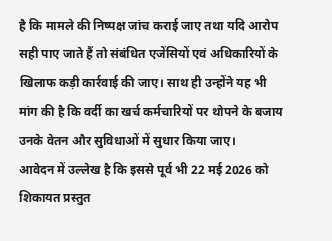है कि मामले की निष्पक्ष जांच कराई जाए तथा यदि आरोप सही पाए जाते हैं तो संबंधित एजेंसियों एवं अधिकारियों के खिलाफ कड़ी कार्रवाई की जाए। साथ ही उन्होंने यह भी मांग की है कि वर्दी का खर्च कर्मचारियों पर थोपने के बजाय उनके वेतन और सुविधाओं में सुधार किया जाए।
आवेदन में उल्लेख है कि इससे पूर्व भी 22 मई 2026 को शिकायत प्रस्तुत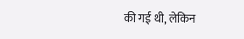की गई थी, लेकिन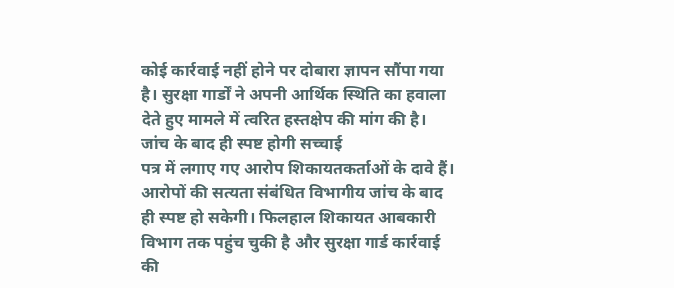कोई कार्रवाई नहीं होने पर दोबारा ज्ञापन सौंपा गया है। सुरक्षा गार्डों ने अपनी आर्थिक स्थिति का हवाला देते हुए मामले में त्वरित हस्तक्षेप की मांग की है।
जांच के बाद ही स्पष्ट होगी सच्चाई
पत्र में लगाए गए आरोप शिकायतकर्ताओं के दावे हैं। आरोपों की सत्यता संबंधित विभागीय जांच के बाद ही स्पष्ट हो सकेगी। फिलहाल शिकायत आबकारी विभाग तक पहुंच चुकी है और सुरक्षा गार्ड कार्रवाई की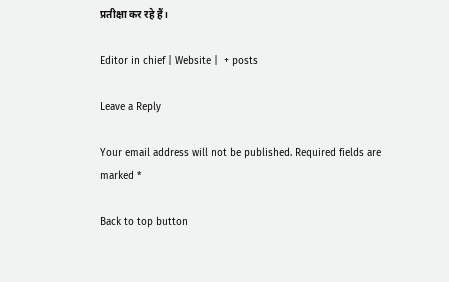प्रतीक्षा कर रहे हैं।

Editor in chief | Website |  + posts

Leave a Reply

Your email address will not be published. Required fields are marked *

Back to top button